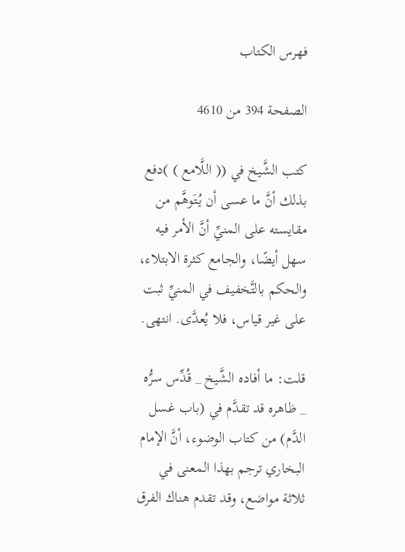فهرس الكتاب

الصفحة 394 من 4610

كتب الشَّيخ في (( اللَّامع ) )دفع بذلك أنَّ ما عسى أن يُتَوهَّم من مقايسته على المنيِّ أنَّ الأمر فيه سهل أيضًا، والجامع كثرة الابتلاء، والحكم بالتَّخفيف في المنيِّ ثبت على غير قياس، فلا يُعدَّى. انتهى.

قلت: ما أفاده الشَّيخ _ قُدِّس سرُّه _ ظاهره قد تقدَّم في (باب غسل الدَّم) من كتاب الوضوء، أنَّ الإمام البخاري ترجم بهذا المعنى في ثلاثة مواضع، وقد تقدم هناك الفرق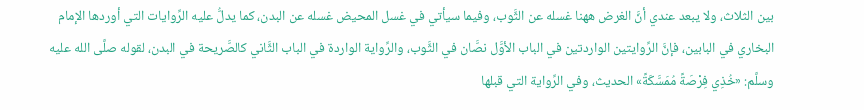بين الثلاث، ولا يبعد عندي أنَّ الغرض ههنا غسله عن الثَّوب، وفيما سيأتي في غسل المحيض غسله عن البدن، كما يدلُّ عليه الرِّوايات التي أوردها الإمام البخاري في البابين، فإنَّ الرِّوايتين الواردتين في الباب الأوَّل نصَّان في الثَّوب، والرِّواية الواردة في الباب الثَّاني كالصَّريحة في البدن، لقوله صلَّى الله عليه وسلَّم: «خُذِي فِرْصَةً مُمَسَّكَةً» الحديث، وفي الرِّواية التي قبلها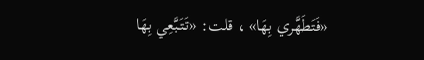«فَتَطَهَّري بِهَا» ، قلت: «تَتَبَّعِي بِهَا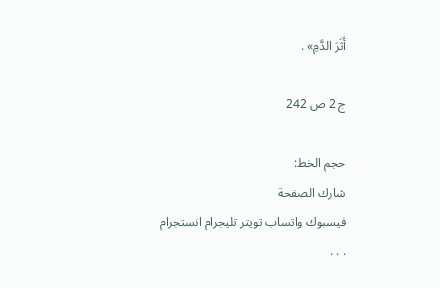أَثَرَ الدَّمِ» .

ج 2 ص 242

حجم الخط:
شارك الصفحة
فيسبوك واتساب تويتر تليجرام انستجرام
. . .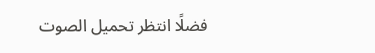فضلًا انتظر تحميل الصوت